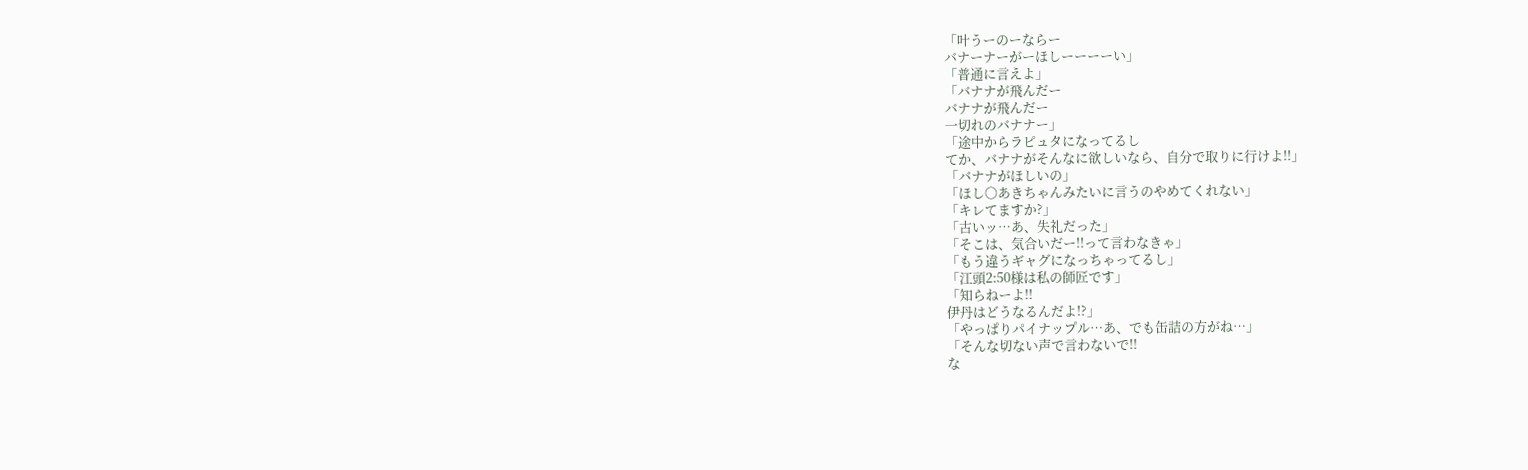「叶うーのーならー
バナーナーがーほしーーーーい」
「普通に言えよ」
「バナナが飛んだー
バナナが飛んだー
一切れのバナナー」
「途中からラピュタになってるし
てか、バナナがそんなに欲しいなら、自分で取りに行けよ!!」
「バナナがほしいの」
「ほし〇あきちゃんみたいに言うのやめてくれない」
「キレてますか?」
「古いッ…あ、失礼だった」
「そこは、気合いだー!!って言わなきゃ」
「もう違うギャグになっちゃってるし」
「江頭2:50様は私の師匠です」
「知らねーよ!!
伊丹はどうなるんだよ!?」
「やっぱりパイナップル…あ、でも缶詰の方がね…」
「そんな切ない声で言わないで!!
な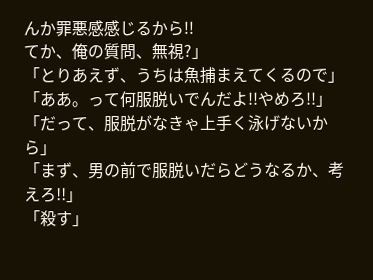んか罪悪感感じるから!!
てか、俺の質問、無視?」
「とりあえず、うちは魚捕まえてくるので」
「ああ。って何服脱いでんだよ!!やめろ!!」
「だって、服脱がなきゃ上手く泳げないから」
「まず、男の前で服脱いだらどうなるか、考えろ!!」
「殺す」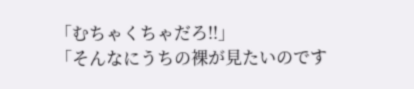「むちゃくちゃだろ!!」
「そんなにうちの裸が見たいのです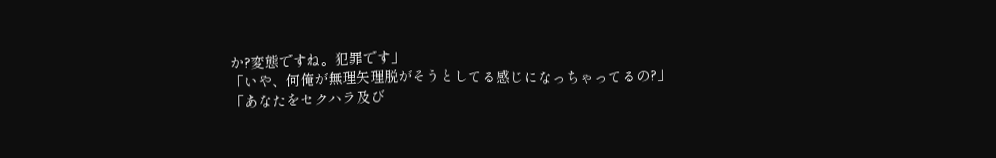か?変態ですね。犯罪です」
「いや、何俺が無理矢理脱がそうとしてる感じになっちゃってるの?」
「あなたをセクハラ及び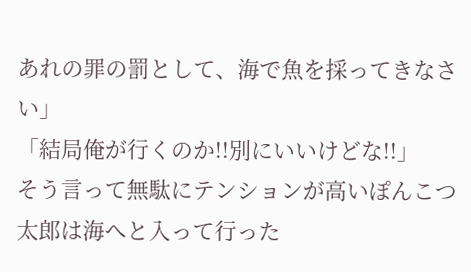あれの罪の罰として、海で魚を採ってきなさい」
「結局俺が行くのか!!別にいいけどな!!」
そう言って無駄にテンションが高いぽんこつ太郎は海へと入って行った